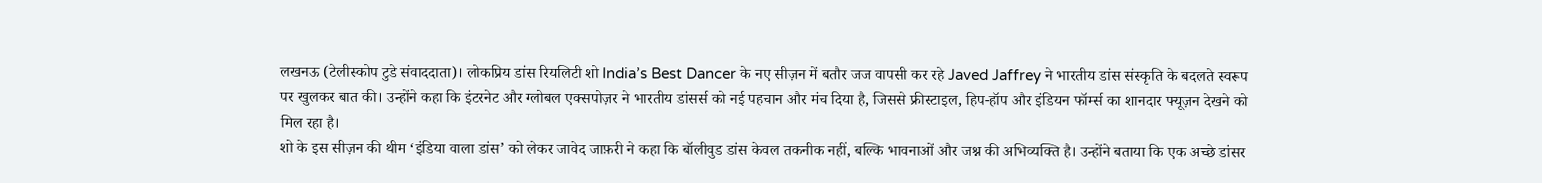लखनऊ (टेलीस्कोप टुडे संवाददाता)। लोकप्रिय डांस रियलिटी शो India’s Best Dancer के नए सीज़न में बतौर जज वापसी कर रहे Javed Jaffrey ने भारतीय डांस संस्कृति के बदलते स्वरूप पर खुलकर बात की। उन्होंने कहा कि इंटरनेट और ग्लोबल एक्सपोज़र ने भारतीय डांसर्स को नई पहचान और मंच दिया है, जिससे फ्रीस्टाइल, हिप-हॉप और इंडियन फॉर्म्स का शानदार फ्यूज़न देखने को मिल रहा है।
शो के इस सीज़न की थीम ‘इंडिया वाला डांस’ को लेकर जावेद जाफ़री ने कहा कि बॉलीवुड डांस केवल तकनीक नहीं, बल्कि भावनाओं और जश्न की अभिव्यक्ति है। उन्होंने बताया कि एक अच्छे डांसर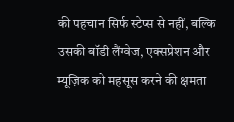की पहचान सिर्फ स्टेप्स से नहीं, बल्कि उसकी बॉडी लैंग्वेज, एक्सप्रेशन और म्यूज़िक को महसूस करने की क्षमता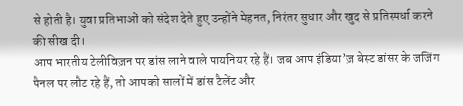से होती है। युवा प्रतिभाओं को संदेश देते हुए उन्होंने मेहनत, निरंतर सुधार और खुद से प्रतिस्पर्धा करने की सीख दी।
आप भारतीय टेलीविज़न पर डांस लाने वाले पायनियर रहे हैं। जब आप इंडिया’ज़ बेस्ट डांसर के जजिंग पैनल पर लौट रहे हैं, तो आपको सालों में डांस टैलेंट और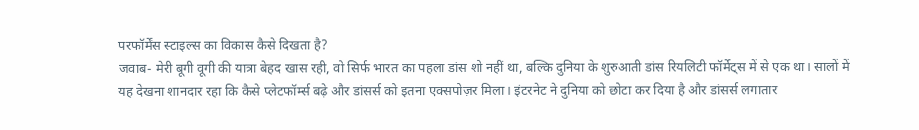परफॉर्मेंस स्टाइल्स का विकास कैसे दिखता है?
जवाब- मेरी बूगी वूगी की यात्रा बेहद खास रही, वो सिर्फ भारत का पहला डांस शो नहीं था, बल्कि दुनिया के शुरुआती डांस रियलिटी फॉर्मेट्स में से एक था। सालों में यह देखना शानदार रहा कि कैसे प्लेटफॉर्म्स बढ़े और डांसर्स को इतना एक्सपोज़र मिला। इंटरनेट ने दुनिया को छोटा कर दिया है और डांसर्स लगातार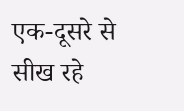एक-दूसरे से सीख रहे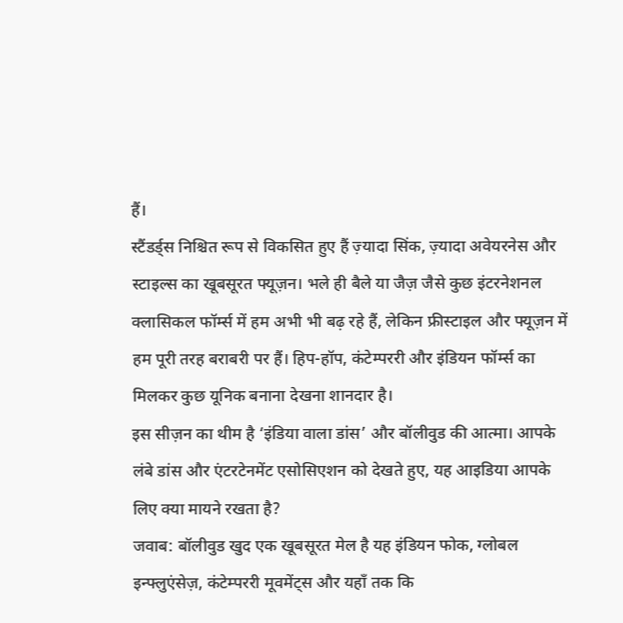हैं।
स्टैंडर्ड्स निश्चित रूप से विकसित हुए हैं ज़्यादा सिंक, ज़्यादा अवेयरनेस और स्टाइल्स का खूबसूरत फ्यूज़न। भले ही बैले या जैज़ जैसे कुछ इंटरनेशनल क्लासिकल फॉर्म्स में हम अभी भी बढ़ रहे हैं, लेकिन फ्रीस्टाइल और फ्यूज़न में हम पूरी तरह बराबरी पर हैं। हिप-हॉप, कंटेम्पररी और इंडियन फॉर्म्स का मिलकर कुछ यूनिक बनाना देखना शानदार है।
इस सीज़न का थीम है ‘इंडिया वाला डांस’ और बॉलीवुड की आत्मा। आपके लंबे डांस और एंटरटेनमेंट एसोसिएशन को देखते हुए, यह आइडिया आपके लिए क्या मायने रखता है?
जवाब: बॉलीवुड खुद एक खूबसूरत मेल है यह इंडियन फोक, ग्लोबल इन्फ्लुएंसेज़, कंटेम्पररी मूवमेंट्स और यहाँ तक कि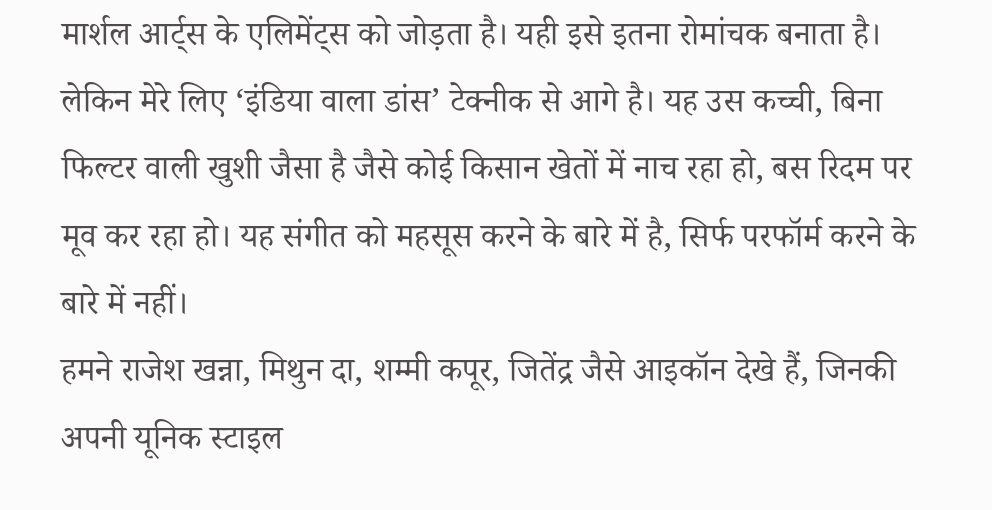मार्शल आर्ट्स के एलिमेंट्स को जोड़ता है। यही इसे इतना रोमांचक बनाता है।
लेकिन मेरे लिए ‘इंडिया वाला डांस’ टेक्नीक से आगे है। यह उस कच्ची, बिना फिल्टर वाली खुशी जैसा है जैसे कोई किसान खेतों में नाच रहा हो, बस रिदम पर मूव कर रहा हो। यह संगीत को महसूस करने के बारे में है, सिर्फ परफॉर्म करने के बारे में नहीं।
हमने राजेश खन्ना, मिथुन दा, शम्मी कपूर, जितेंद्र जैसे आइकॉन देखे हैं, जिनकी अपनी यूनिक स्टाइल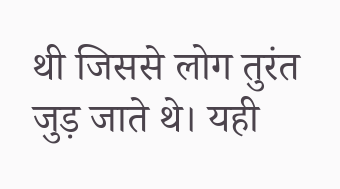थी जिससे लोग तुरंत जुड़ जाते थे। यही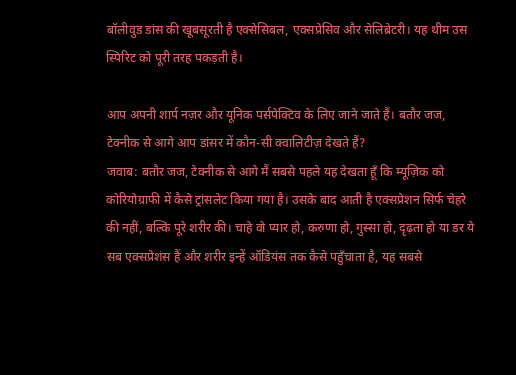बॉलीवुड डांस की खूबसूरती है एक्सेसिबल, एक्सप्रेसिव और सेलिब्रेटरी। यह थीम उस स्पिरिट को पूरी तरह पकड़ती है।

आप अपनी शार्प नज़र और यूनिक पर्सपेक्टिव के लिए जाने जाते हैं। बतौर जज, टेक्नीक से आगे आप डांसर में कौन-सी क्वालिटीज़ देखते हैं?
जवाब: बतौर जज, टेक्नीक से आगे मैं सबसे पहले यह देखता हूँ कि म्यूज़िक को कोरियोग्राफी में कैसे ट्रांसलेट किया गया है। उसके बाद आती है एक्सप्रेशन सिर्फ चेहरे की नहीं, बल्कि पूरे शरीर की। चाहे वो प्यार हो, करुणा हो, गुस्सा हो, दृढ़ता हो या डर ये सब एक्सप्रेशंस हैं और शरीर इन्हें ऑडियंस तक कैसे पहुँचाता है, यह सबसे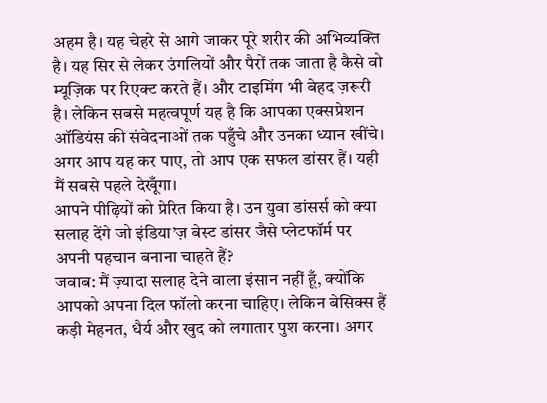अहम है। यह चेहरे से आगे जाकर पूरे शरीर की अभिव्यक्ति है। यह सिर से लेकर उंगलियों और पैरों तक जाता है कैसे वो म्यूज़िक पर रिएक्ट करते हैं। और टाइमिंग भी बेहद ज़रूरी है। लेकिन सबसे महत्वपूर्ण यह है कि आपका एक्सप्रेशन ऑडियंस की संवेदनाओं तक पहुँचे और उनका ध्यान खींचे। अगर आप यह कर पाए, तो आप एक सफल डांसर हैं। यही मैं सबसे पहले देखूँगा।
आपने पीढ़ियों को प्रेरित किया है। उन युवा डांसर्स को क्या सलाह देंगे जो इंडिया’ज़ बेस्ट डांसर जैसे प्लेटफॉर्म पर अपनी पहचान बनाना चाहते हैं?
जवाब: मैं ज़्यादा सलाह देने वाला इंसान नहीं हूँ, क्योंकि आपको अपना दिल फॉलो करना चाहिए। लेकिन बेसिक्स हैं कड़ी मेहनत, धैर्य और खुद को लगातार पुश करना। अगर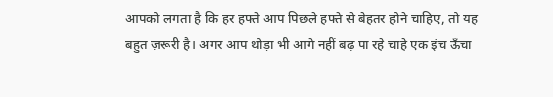आपको लगता है कि हर हफ्ते आप पिछले हफ्ते से बेहतर होने चाहिए, तो यह बहुत ज़रूरी है। अगर आप थोड़ा भी आगे नहीं बढ़ पा रहे चाहे एक इंच ऊँचा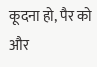कूदना हो, पैर को और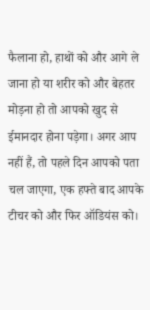फैलाना हो, हाथों को और आगे ले जाना हो या शरीर को और बेहतर मोड़ना हो तो आपको खुद से ईमानदार होना पड़ेगा। अगर आप नहीं हैं, तो पहले दिन आपको पता चल जाएगा, एक हफ्ते बाद आपके टीचर को और फिर ऑडियंस को।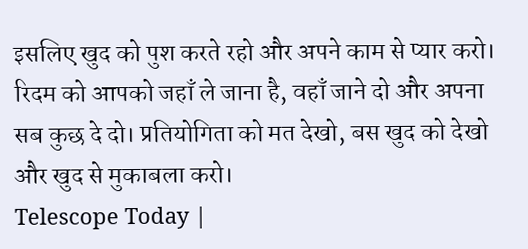इसलिए खुद को पुश करते रहो और अपने काम से प्यार करो। रिदम को आपको जहाँ ले जाना है, वहाँ जाने दो और अपना सब कुछ दे दो। प्रतियोगिता को मत देखो, बस खुद को देखो और खुद से मुकाबला करो।
Telescope Today |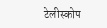टेलीस्कोप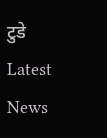टुडे Latest News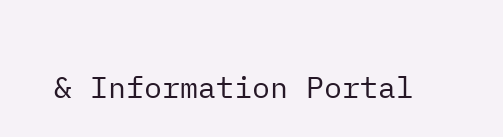& Information Portal